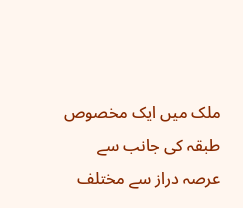ملک میں ایک مخصوص طبقہ کی جانب سے عرصہ دراز سے مختلف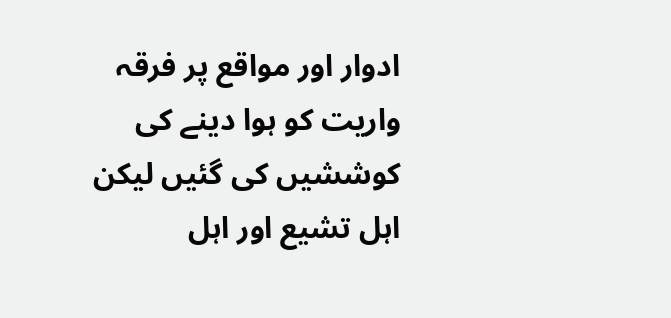ادوار اور مواقع پر فرقہ واریت کو ہوا دینے کی کوششیں کی گئیں لیکن اہل تشیع اور اہل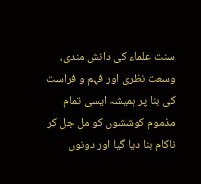سنت علماء کی دانش مندی، وسعت نظری اور فہم و فراست کی بنا پر ہمیشہ ایسی تمام مذموم کوششوں کو مل جل کر ناکام بنا دیا گیا اور دونوں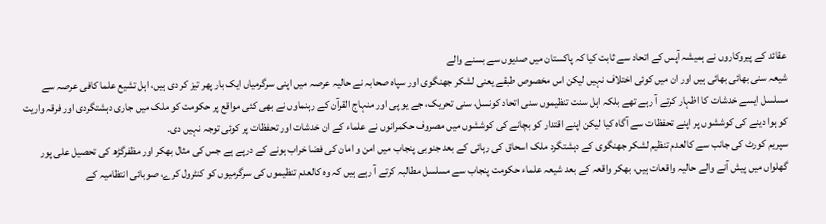عقائد کے پیروکاروں نے ہمیشہ آپس کے اتحاد سے ثابت کیا کہ پاکستان میں صدیوں سے بسنے والے
شیعہ سنی بھائی بھائی ہیں اور ان میں کوئی اختلاف نہیں لیکن اس مخصوص طبقے یعنی لشکر جھنگوی اور سپاہ صحابہ نے حالیہ عرصہ میں اپنی سرگرمیاں ایک بار پھر تیز کر دی ہیں، اہل تشیع علما کافی عرصہ سے مسلسل ایسے خدشات کا اظہار کرتے آ رہے تھے بلکہ اہل سنت تنظیموں سنی اتحاد کونسل، سنی تحریک، جے یو پی اور منہاج القرآن کے رہنماوں نے بھی کئی مواقع پر حکومت کو ملک میں جاری دہشتگردی اور فرقہ واریت کو ہوا دینے کی کوششوں پر اپنے تحفظات سے آگاہ کیا لیکن اپنے اقتدار کو بچانے کی کوششوں میں مصروف حکمرانوں نے علماء کے ان خدشات اور تحفظات پر کوئی توجہ نہیں دی۔
سپریم کورٹ کی جانب سے کالعدم تنظیم لشکر جھنگوی کے دہشتگرد ملک اسحاق کی رہائی کے بعد جنوبی پنجاب میں امن و امان کی فضا خراب ہونے کے درپے ہے جس کی مثال بھکر اور مظفرگڑھ کی تحصیل علی پور گھلواں میں پیش آنے والے حالیہ واقعات ہیں، بھکر واقعہ کے بعد شیعہ علماء حکومت پنجاب سے مسلسل مطالبہ کرتے آ رہے ہیں کہ وہ کالعدم تنظیموں کی سرگرمیوں کو کنٹرول کرے، صوبائی انتظامیہ کے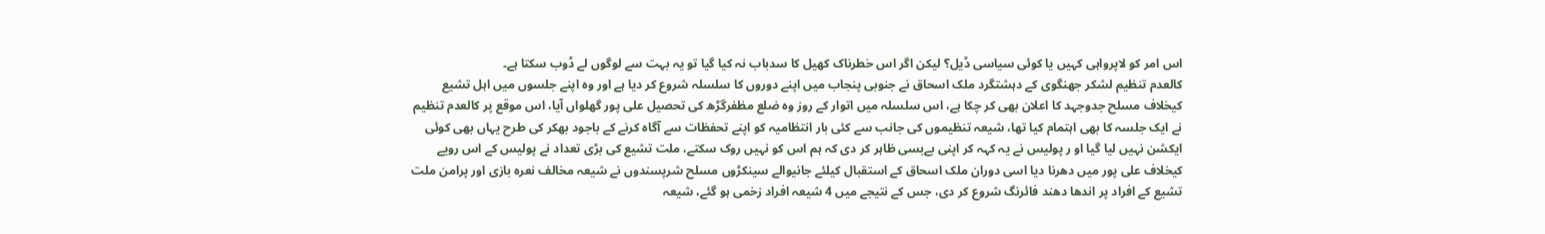اس امر کو لاپرواہی کہیں یا کوئی سیاسی ڈیل؟ لیکن اگر اس خطرناک کھیل کا سدباب نہ کیا گیا تو یہ بہت سے لوگوں لے ڈوب سکتا ہے۔
کالعدم تنظیم لشکر جھنگوی کے دہشتگرد ملک اسحاق نے جنوبی پنجاب میں اپنے دوروں کا سلسلہ شروع کر دیا ہے اور وہ اپنے جلسوں میں اہل تشیع کیخلاف مسلح جدوجہد کا اعلان بھی کر چکا ہے، اس سلسلہ میں اتوار کے روز وہ ضلع مظفرگڑھ کی تحصیل علی پور گھلواں آیا، اس موقع پر کالعدم تنظیم نے ایک جلسہ کا بھی اہتمام کیا تھا، شیعہ تنظیموں کی جانب سے کئی بار انتظامیہ کو اپنے تحفظات سے آگاہ کرنے کے باجود بھکر کی طرح یہاں بھی کوئی ایکشن نہیں لیا گیا او ر پولیس نے یہ کہہ کر اپنی بےبسی ظاہر کر دی کہ ہم اس کو نہیں روک سکتے، ملت تشیع کی بڑی تعداد نے پولیس کے اس رویے کیخلاف علی پور میں دھرنا دیا اسی دوران ملک اسحاق کے استقبال کیلئے جانیوالے سینکڑوں مسلح شرپسندوں نے شیعہ مخالف نعرہ بازی اور پرامن ملت تشیع کے افراد پر اندھا دھند فائرنگ شروع کر دی، جس کے نتیجے میں 4 شیعہ افراد زخمی ہو گئے، شیعہ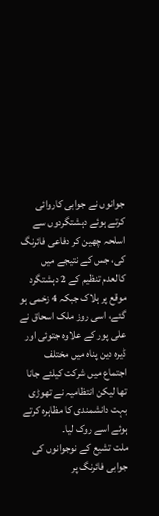جوانوں نے جوابی کاروائی کرتے ہوئے دہشتگردوں سے اسلحہ چھین کر دفاعی فائرنگ کی، جس کے نتیجے میں کالعدم تنظیم کے 2 دہشتگرد موقع پر ہلاک جبکہ 4 زخمی ہو گئے، اسی روز ملک اسحاق نے علی پور کے علاوہ جتوئی اور ڈیرہ دین پناہ میں مختلف اجتماع میں شرکت کیلئے جانا تھا لیکن انتظامیہ نے تھوڑی بہت دانشمندی کا مظاہرہ کرتے ہوئے اسے روک لیا۔
ملت تشیع کے نوجوانوں کی جوابی فائرنگ پر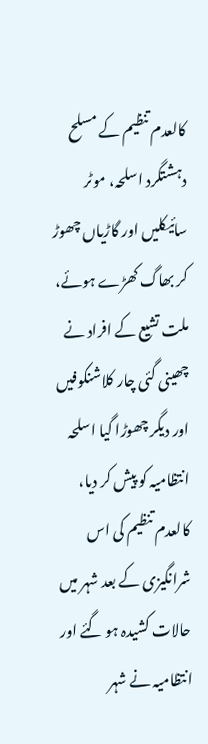کالعدم تنظیم کے مسلح دہشتگرد اسلحہ، موٹر سائیکلیں اور گاڑیاں چھوڑ کر بھاگ کھڑے ہوئے، ملت تشیع کے افراد نے چھینی گئی چار کلاشنکوفیں اور دیگر چھوڑا گیا اسلحہ انتظامیہ کو پیش کر دیا، کالعدم تنظیم کی اس شرانگیزی کے بعد شہر میں حالات کشیدہ ہو گئے اور انتظامیہ نے شہر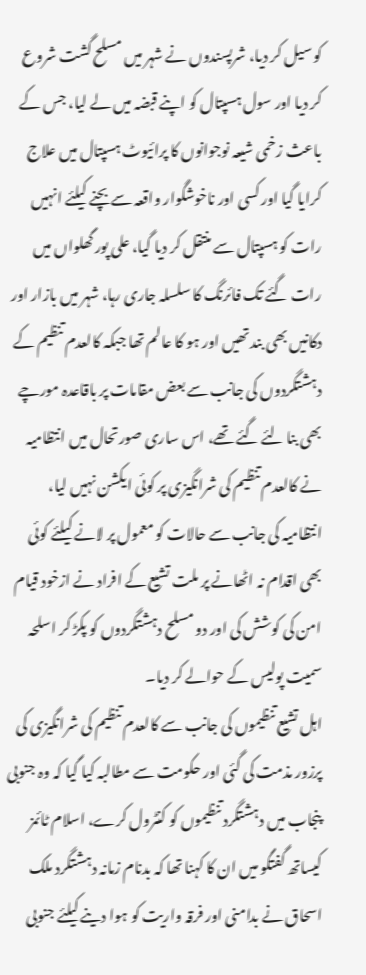کو سیل کر دیا، شرپسندوں نے شہر میں مسلح گشت شروع کر دیا اور سول ہسپتال کو اپنے قبضہ میں لے لیا، جس کے باعث زخمی شیعہ نوجوانوں کا پرائیوٹ ہسپتال میں علاج کرایا گیا اور کسی اور ناخوشگوار واقعہ سے بچنے کیلئے انہیں رات کو ہسپتال سے منتقل کر دیا گیا، علی پور گھلواں میں رات گئے تک فائرنگ کا سلسلہ جاری رہا، شہر میں بازار اور دکانیں بھی بند تھیں اور ہو کا عالم تھا جبکہ کالعدم تنظیم کے دہشتگردوں کی جانب سے بعض مقامات پر باقاعدہ مورچے بھی بنا لئے گئے تھے، اس ساری صورتحال میں انتظامیہ نے کالعدم تنظیم کی شرانگیزی پر کوئی ایکشن نہیں لیا، انتظامیہ کی جانب سے حالات کو معمول پر لانے کیلئے کوئی بھی اقدام نہ اٹھانے پر ملت تشیع کے افراد نے ازخود قیام امن کی کوشش کی اور دو مسلح دہشتگردوں کو پکڑ کر اسلحہ سمیت پولیس کے حوالے کر دیا۔
اہل تشیع تنظیموں کی جانب سے کالعدم تنظیم کی شرانگیزی کی پرزور مذمت کی گئی اور حکومت سے مطالبہ کیا گیا کہ وہ جنوبی پنجاب میں دہشتگرد تنظیموں کو کنٹرول کرے، اسلام ٹائمز کیساتھ گفتگو میں ان کا کہنا تھا کہ بدنام زمانہ دہشتگرد ملک اسحاق نے بدامنی اور فرقہ واریت کو ہوا دینے کیلئے جنوبی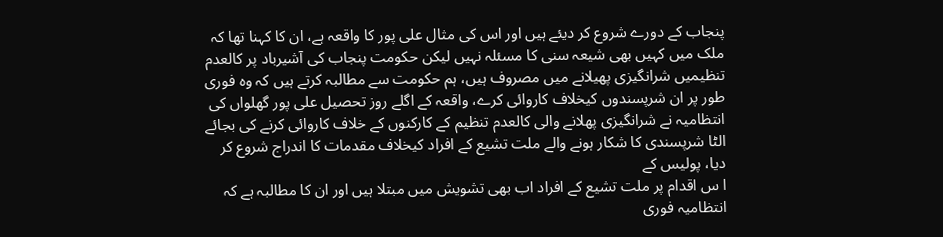پنجاب کے دورے شروع کر دیئے ہیں اور اس کی مثال علی پور کا واقعہ ہے، ان کا کہنا تھا کہ ملک میں کہیں بھی شیعہ سنی کا مسئلہ نہیں لیکن حکومت پنجاب کی آشیرباد پر کالعدم تنظیمیں شرانگیزی پھیلانے میں مصروف ہیں، ہم حکومت سے مطالبہ کرتے ہیں کہ وہ فوری طور پر ان شرپسندوں کیخلاف کاروائی کرے، واقعہ کے اگلے روز تحصیل علی پور گھلواں کی انتظامیہ نے شرانگیزی پھلانے والی کالعدم تنظیم کے کارکنوں کے خلاف کاروائی کرنے کی بجائے الٹا شرپسندی کا شکار ہونے والے ملت تشیع کے افراد کیخلاف مقدمات کا اندراج شروع کر دیا، پولیس کے
ا س اقدام پر ملت تشیع کے افراد اب بھی تشویش میں مبتلا ہیں اور ان کا مطالبہ ہے کہ انتظامیہ فوری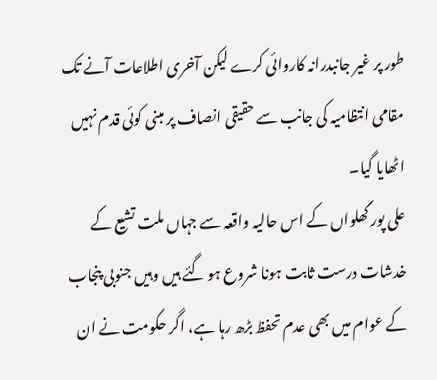طور پر غیر جانبدرانہ کاروائی کرے لیکن آخری اطلاعات آنے تک مقامی انتظامیہ کی جانب سے حقیقی انصاف پر مبنی کوئی قدم نہیں اٹھایا گیا۔
علی پور گھلواں کے اس حالیہ واقعہ سے جہاں ملت تشیع کے خدشات درست ثابت ہونا شروع ہو گئے ہیں وہیں جنوبی پنجاب کے عوام میں بھی عدم تحفظ بڑھ رہا ہے، اگر حکومت نے ان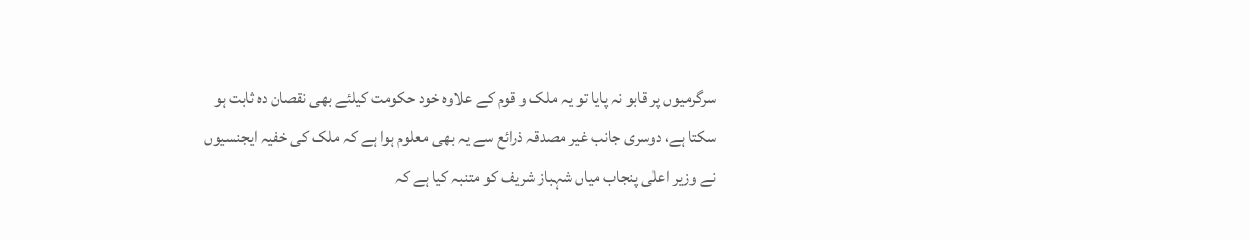سرگرمیوں پر قابو نہ پایا تو یہ ملک و قوم کے علاوہ خود حکومت کیلئے بھی نقصان دہ ثابت ہو سکتا ہے، دوسری جانب غیر مصدقہ ذرائع سے یہ بھی معلوم ہوا ہے کہ ملک کی خفیہ ایجنسیوں نے وزیر اعلٰی پنجاب میاں شہباز شریف کو متنبہ کیا ہے کہ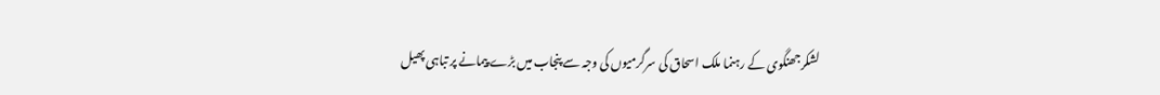لشکرجھنگوی کے رہنما ملک اسحاق کی سرگرمیوں کی وجہ سے پنجاب میں بڑے پیمانے پر تباہی پھیل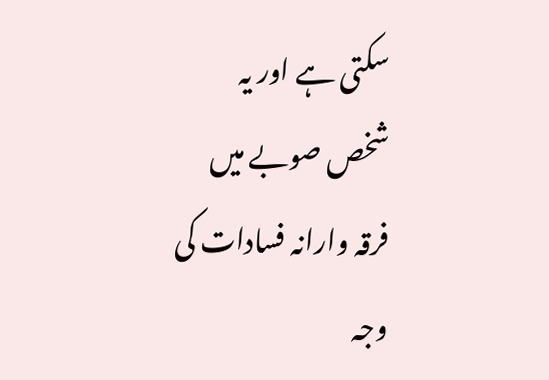سکتی ہے اور یہ شخص صوبے میں فرقہ وارانہ فسادات کی وجہ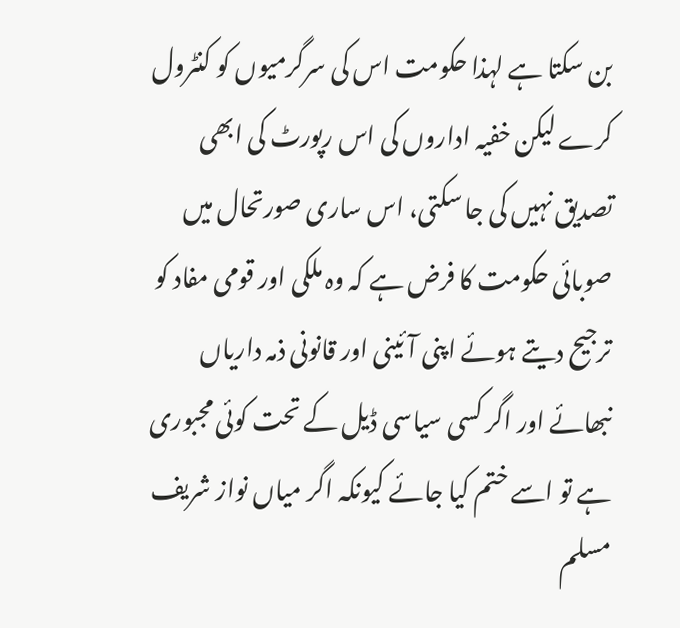بن سکتا ہے لہذا حکومت اس کی سرگرمیوں کو کنٹرول کرے لیکن خفیہ اداروں کی اس رپورٹ کی ابھی تصدیق نہیں کی جا سکتی، اس ساری صورتحال میں صوبائی حکومت کا فرض ہے کہ وہ ملکی اور قومی مفاد کو ترجیح دیتے ہوئے اپنی آئینی اور قانونی ذمہ داریاں نبھائے اور اگر کسی سیاسی ڈیل کے تحت کوئی مجبوری ہے تو اسے ختم کیا جائے کیونکہ اگر میاں نواز شریف مسلم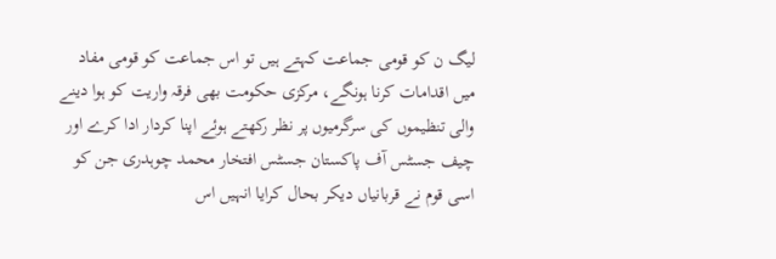لیگ ن کو قومی جماعت کہتے ہیں تو اس جماعت کو قومی مفاد میں اقدامات کرنا ہونگے، مرکزی حکومت بھی فرقہ واریت کو ہوا دینے والی تنظیموں کی سرگرمیوں پر نظر رکھتے ہوئے اپنا کردار ادا کرے اور چیف جسٹس آف پاکستان جسٹس افتخار محمد چوہدری جن کو اسی قوم نے قربانیاں دیکر بحال کرایا انہیں اس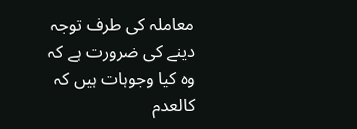معاملہ کی طرف توجہ دینے کی ضرورت ہے کہ وہ کیا وجوہات ہیں کہ کالعدم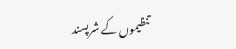تنظیموں کے شرپسند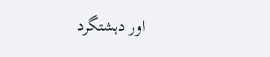اور دہشتگرد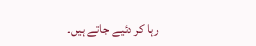رہا کر دئیے جاتے ہیں۔